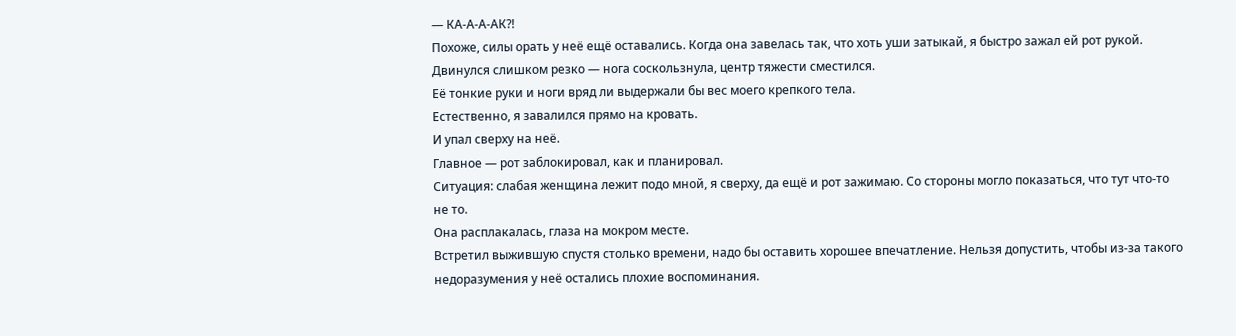— КА-А-А-АК?!
Похоже, силы орать у неё ещё оставались. Когда она завелась так, что хоть уши затыкай, я быстро зажал ей рот рукой.
Двинулся слишком резко — нога соскользнула, центр тяжести сместился.
Её тонкие руки и ноги вряд ли выдержали бы вес моего крепкого тела.
Естественно, я завалился прямо на кровать.
И упал сверху на неё.
Главное — рот заблокировал, как и планировал.
Ситуация: слабая женщина лежит подо мной, я сверху, да ещё и рот зажимаю. Со стороны могло показаться, что тут что-то не то.
Она расплакалась, глаза на мокром месте.
Встретил выжившую спустя столько времени, надо бы оставить хорошее впечатление. Нельзя допустить, чтобы из-за такого недоразумения у неё остались плохие воспоминания.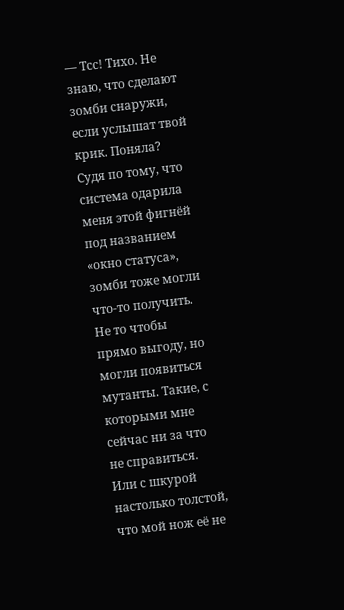— Тсс! Тихо. Не знаю, что сделают зомби снаружи, если услышат твой крик. Поняла?
Судя по тому, что система одарила меня этой фигнёй под названием «окно статуса», зомби тоже могли что-то получить.
Не то чтобы прямо выгоду, но могли появиться мутанты. Такие, с которыми мне сейчас ни за что не справиться. Или с шкурой настолько толстой, что мой нож её не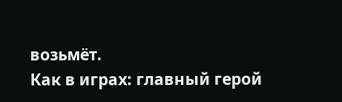возьмёт.
Как в играх: главный герой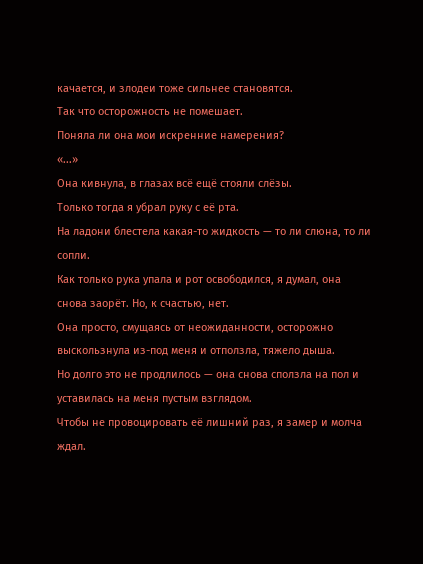качается, и злодеи тоже сильнее становятся.
Так что осторожность не помешает.
Поняла ли она мои искренние намерения?
«...»
Она кивнула, в глазах всё ещё стояли слёзы.
Только тогда я убрал руку с её рта.
На ладони блестела какая-то жидкость — то ли слюна, то ли сопли.
Как только рука упала и рот освободился, я думал, она снова заорёт. Но, к счастью, нет.
Она просто, смущаясь от неожиданности, осторожно выскользнула из-под меня и отползла, тяжело дыша.
Но долго это не продлилось — она снова сползла на пол и уставилась на меня пустым взглядом.
Чтобы не провоцировать её лишний раз, я замер и молча ждал.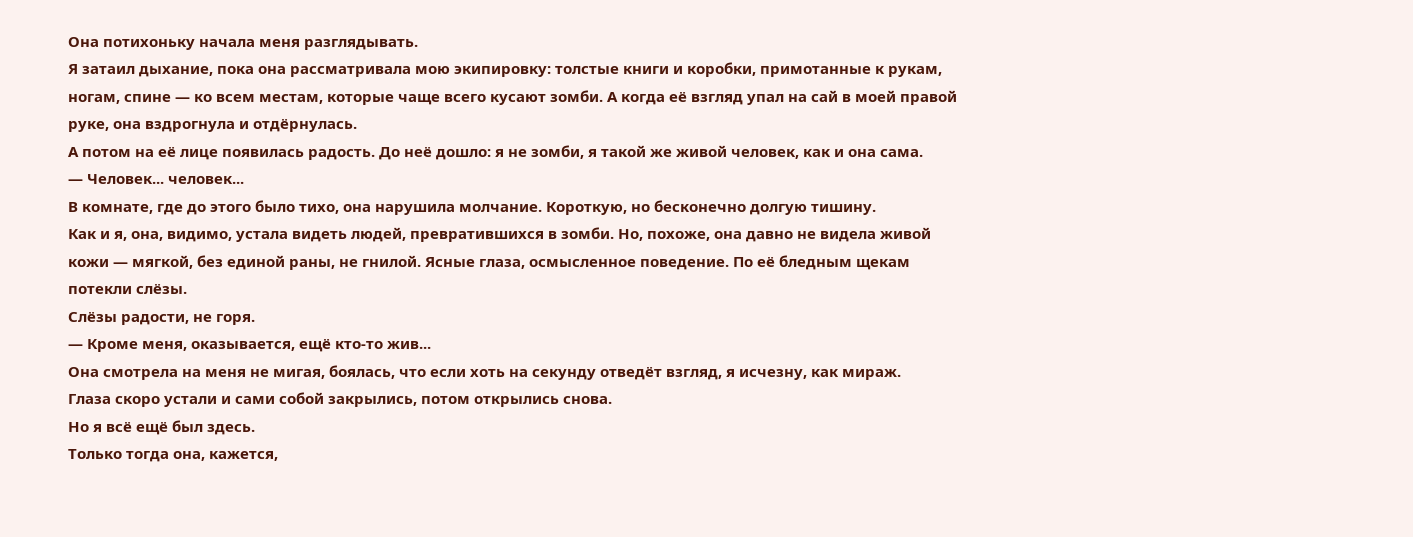Она потихоньку начала меня разглядывать.
Я затаил дыхание, пока она рассматривала мою экипировку: толстые книги и коробки, примотанные к рукам, ногам, спине — ко всем местам, которые чаще всего кусают зомби. А когда её взгляд упал на сай в моей правой руке, она вздрогнула и отдёрнулась.
А потом на её лице появилась радость. До неё дошло: я не зомби, я такой же живой человек, как и она сама.
— Человек... человек...
В комнате, где до этого было тихо, она нарушила молчание. Короткую, но бесконечно долгую тишину.
Как и я, она, видимо, устала видеть людей, превратившихся в зомби. Но, похоже, она давно не видела живой кожи — мягкой, без единой раны, не гнилой. Ясные глаза, осмысленное поведение. По её бледным щекам потекли слёзы.
Слёзы радости, не горя.
— Кроме меня, оказывается, ещё кто-то жив...
Она смотрела на меня не мигая, боялась, что если хоть на секунду отведёт взгляд, я исчезну, как мираж.
Глаза скоро устали и сами собой закрылись, потом открылись снова.
Но я всё ещё был здесь.
Только тогда она, кажется,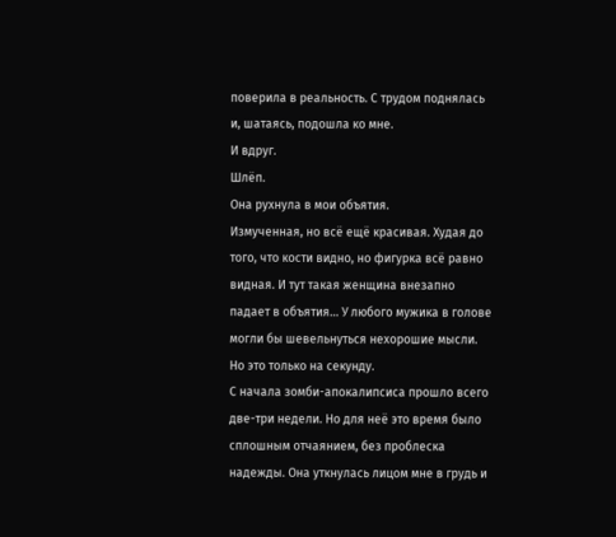поверила в реальность. С трудом поднялась и, шатаясь, подошла ко мне.
И вдруг.
Шлёп.
Она рухнула в мои объятия.
Измученная, но всё ещё красивая. Худая до того, что кости видно, но фигурка всё равно видная. И тут такая женщина внезапно падает в объятия... У любого мужика в голове могли бы шевельнуться нехорошие мысли.
Но это только на секунду.
С начала зомби-апокалипсиса прошло всего две-три недели. Но для неё это время было сплошным отчаянием, без проблеска надежды. Она уткнулась лицом мне в грудь и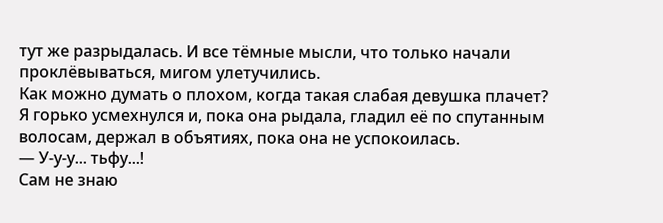тут же разрыдалась. И все тёмные мысли, что только начали проклёвываться, мигом улетучились.
Как можно думать о плохом, когда такая слабая девушка плачет?
Я горько усмехнулся и, пока она рыдала, гладил её по спутанным волосам, держал в объятиях, пока она не успокоилась.
— У-у-у... тьфу...!
Сам не знаю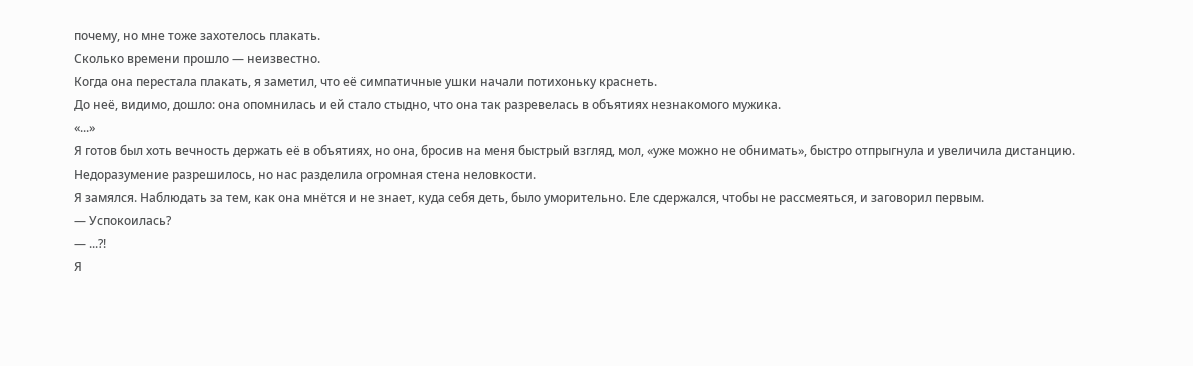почему, но мне тоже захотелось плакать.
Сколько времени прошло — неизвестно.
Когда она перестала плакать, я заметил, что её симпатичные ушки начали потихоньку краснеть.
До неё, видимо, дошло: она опомнилась и ей стало стыдно, что она так разревелась в объятиях незнакомого мужика.
«...»
Я готов был хоть вечность держать её в объятиях, но она, бросив на меня быстрый взгляд, мол, «уже можно не обнимать», быстро отпрыгнула и увеличила дистанцию.
Недоразумение разрешилось, но нас разделила огромная стена неловкости.
Я замялся. Наблюдать за тем, как она мнётся и не знает, куда себя деть, было уморительно. Еле сдержался, чтобы не рассмеяться, и заговорил первым.
— Успокоилась?
— ...?!
Я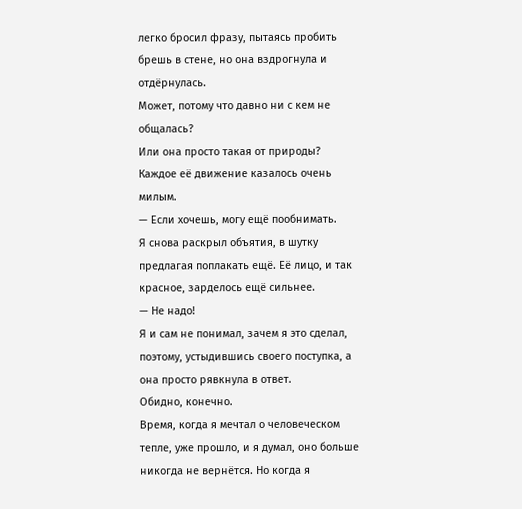легко бросил фразу, пытаясь пробить брешь в стене, но она вздрогнула и отдёрнулась.
Может, потому что давно ни с кем не общалась?
Или она просто такая от природы?
Каждое её движение казалось очень милым.
— Если хочешь, могу ещё пообнимать.
Я снова раскрыл объятия, в шутку предлагая поплакать ещё. Её лицо, и так красное, зарделось ещё сильнее.
— Не надо!
Я и сам не понимал, зачем я это сделал, поэтому, устыдившись своего поступка, а она просто рявкнула в ответ.
Обидно, конечно.
Время, когда я мечтал о человеческом тепле, уже прошло, и я думал, оно больше никогда не вернётся. Но когда я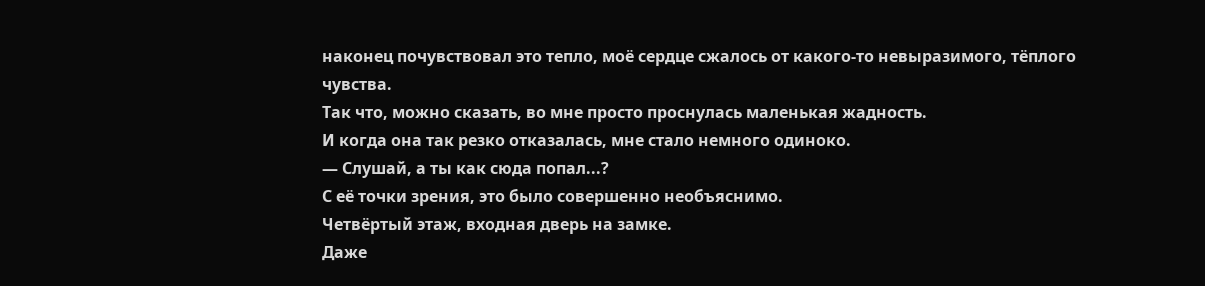наконец почувствовал это тепло, моё сердце сжалось от какого-то невыразимого, тёплого чувства.
Так что, можно сказать, во мне просто проснулась маленькая жадность.
И когда она так резко отказалась, мне стало немного одиноко.
— Слушай, а ты как сюда попал...?
С её точки зрения, это было совершенно необъяснимо.
Четвёртый этаж, входная дверь на замке.
Даже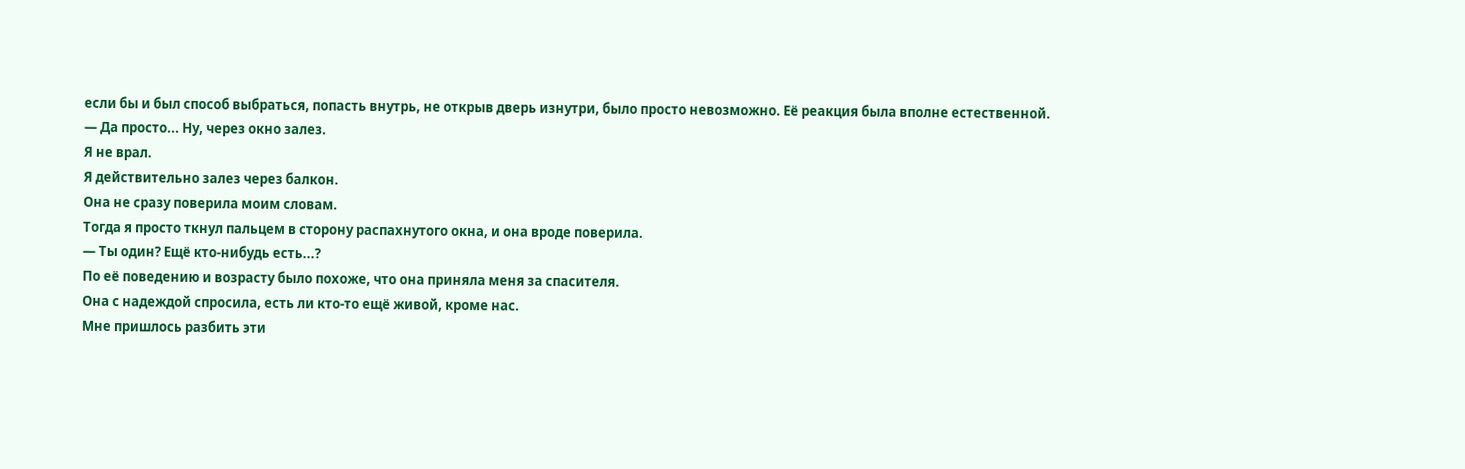если бы и был способ выбраться, попасть внутрь, не открыв дверь изнутри, было просто невозможно. Её реакция была вполне естественной.
— Да просто... Ну, через окно залез.
Я не врал.
Я действительно залез через балкон.
Она не сразу поверила моим словам.
Тогда я просто ткнул пальцем в сторону распахнутого окна, и она вроде поверила.
— Ты один? Ещё кто-нибудь есть...?
По её поведению и возрасту было похоже, что она приняла меня за спасителя.
Она с надеждой спросила, есть ли кто-то ещё живой, кроме нас.
Мне пришлось разбить эти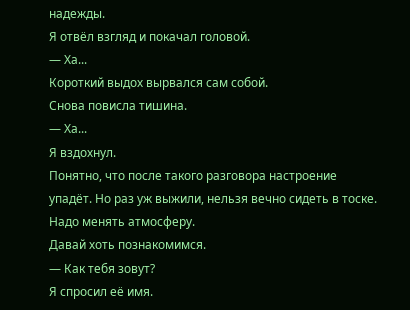надежды.
Я отвёл взгляд и покачал головой.
— Ха...
Короткий выдох вырвался сам собой.
Снова повисла тишина.
— Ха...
Я вздохнул.
Понятно, что после такого разговора настроение упадёт. Но раз уж выжили, нельзя вечно сидеть в тоске.
Надо менять атмосферу.
Давай хоть познакомимся.
— Как тебя зовут?
Я спросил её имя.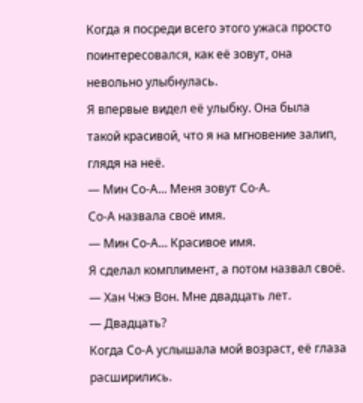Когда я посреди всего этого ужаса просто поинтересовался, как её зовут, она невольно улыбнулась.
Я впервые видел её улыбку. Она была такой красивой, что я на мгновение залип, глядя на неё.
— Мин Со-А... Меня зовут Со-А.
Со-А назвала своё имя.
— Мин Со-А... Красивое имя.
Я сделал комплимент, а потом назвал своё.
— Хан Чжэ Вон. Мне двадцать лет.
— Двадцать?
Когда Со-А услышала мой возраст, её глаза расширились.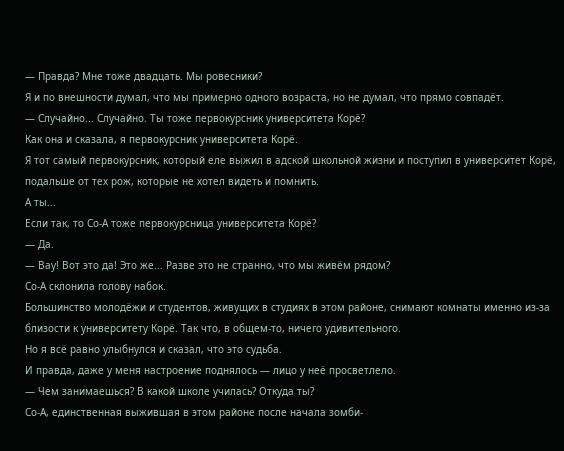— Правда? Мне тоже двадцать. Мы ровесники?
Я и по внешности думал, что мы примерно одного возраста, но не думал, что прямо совпадёт.
— Случайно... Случайно. Ты тоже первокурсник университета Корё?
Как она и сказала, я первокурсник университета Корё.
Я тот самый первокурсник, который еле выжил в адской школьной жизни и поступил в университет Корё, подальше от тех рож, которые не хотел видеть и помнить.
А ты...
Если так, то Со-А тоже первокурсница университета Корё?
— Да.
— Вау! Вот это да! Это же... Разве это не странно, что мы живём рядом?
Со-А склонила голову набок.
Большинство молодёжи и студентов, живущих в студиях в этом районе, снимают комнаты именно из-за близости к университету Корё. Так что, в общем-то, ничего удивительного.
Но я всё равно улыбнулся и сказал, что это судьба.
И правда, даже у меня настроение поднялось — лицо у неё просветлело.
— Чем занимаешься? В какой школе училась? Откуда ты?
Со-А, единственная выжившая в этом районе после начала зомби-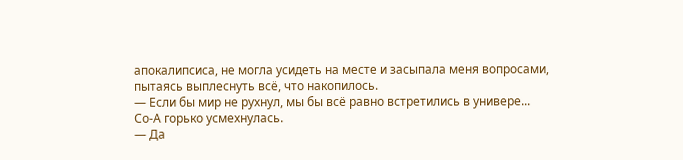апокалипсиса, не могла усидеть на месте и засыпала меня вопросами, пытаясь выплеснуть всё, что накопилось.
— Если бы мир не рухнул, мы бы всё равно встретились в универе...
Со-А горько усмехнулась.
— Да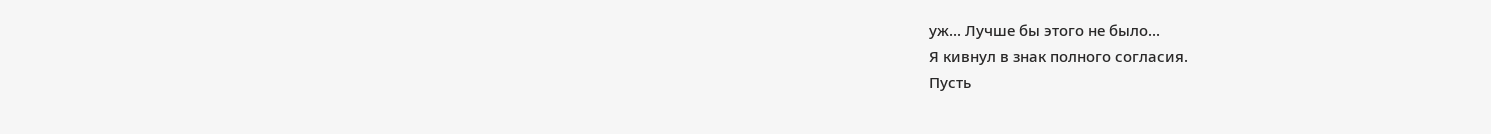уж... Лучше бы этого не было...
Я кивнул в знак полного согласия.
Пусть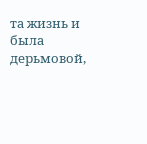та жизнь и была дерьмовой,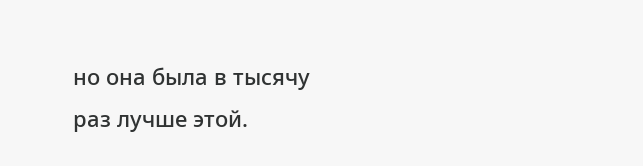но она была в тысячу раз лучше этой.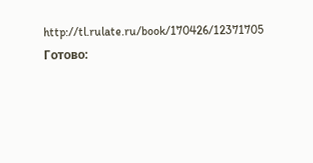http://tl.rulate.ru/book/170426/12371705
Готово: